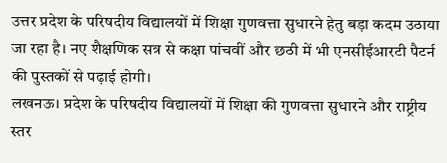उत्तर प्रदेश के परिषदीय विद्यालयों में शिक्षा गुणवत्ता सुधारने हेतु बड़ा कदम उठाया जा रहा है। नए शैक्षणिक सत्र से कक्षा पांचवीं और छठी में भी एनसीईआरटी पैटर्न की पुस्तकों से पढ़ाई होगी।
लखनऊ। प्रदेश के परिषदीय विद्यालयों में शिक्षा की गुणवत्ता सुधारने और राष्ट्रीय स्तर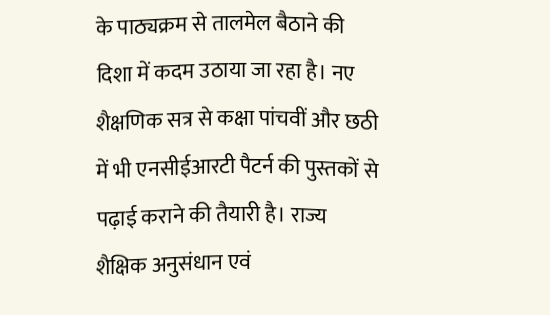के पाठ्यक्रम से तालमेल बैठाने की दिशा में कदम उठाया जा रहा है। नए शैक्षणिक सत्र से कक्षा पांचवीं और छठी में भी एनसीईआरटी पैटर्न की पुस्तकों से पढ़ाई कराने की तैयारी है। राज्य शैक्षिक अनुसंधान एवं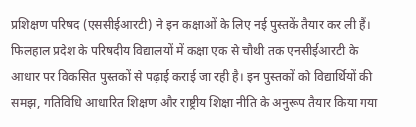प्रशिक्षण परिषद (एससीईआरटी) ने इन कक्षाओं के लिए नई पुस्तकें तैयार कर ली हैं।
फिलहाल प्रदेश के परिषदीय विद्यालयों में कक्षा एक से चौथी तक एनसीईआरटी के आधार पर विकसित पुस्तकों से पढ़ाई कराई जा रही है। इन पुस्तकों को विद्यार्थियों की समझ, गतिविधि आधारित शिक्षण और राष्ट्रीय शिक्षा नीति के अनुरूप तैयार किया गया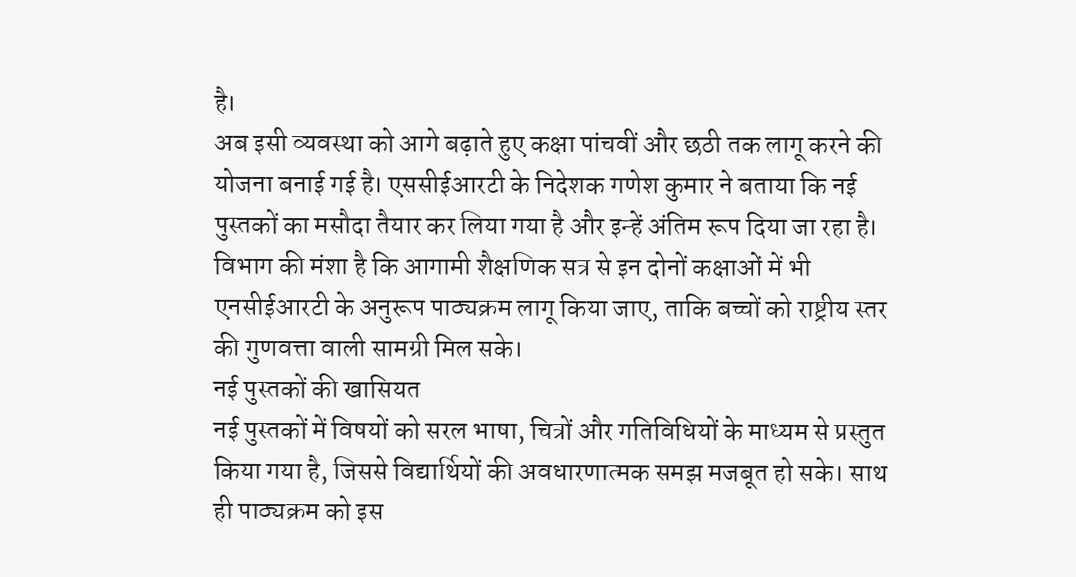है।
अब इसी व्यवस्था को आगे बढ़ाते हुए कक्षा पांचवीं और छठी तक लागू करने की योजना बनाई गई है। एससीईआरटी के निदेशक गणेश कुमार ने बताया कि नई पुस्तकों का मसौदा तैयार कर लिया गया है और इन्हें अंतिम रूप दिया जा रहा है।
विभाग की मंशा है कि आगामी शैक्षणिक सत्र से इन दोनों कक्षाओं में भी एनसीईआरटी के अनुरूप पाठ्यक्रम लागू किया जाए, ताकि बच्चों को राष्ट्रीय स्तर की गुणवत्ता वाली सामग्री मिल सके।
नई पुस्तकों की खासियत
नई पुस्तकों में विषयों को सरल भाषा, चित्रों और गतिविधियों के माध्यम से प्रस्तुत किया गया है, जिससे विद्यार्थियों की अवधारणात्मक समझ मजबूत हो सके। साथ ही पाठ्यक्रम को इस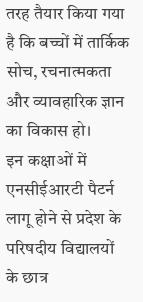तरह तैयार किया गया है कि बच्चों में तार्किक सोच, रचनात्मकता और व्यावहारिक ज्ञान का विकास हो।
इन कक्षाओं में एनसीईआरटी पैटर्न लागू होने से प्रदेश के परिषदीय विद्यालयों के छात्र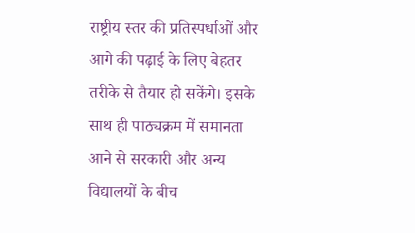राष्ट्रीय स्तर की प्रतिस्पर्धाओं और आगे की पढ़ाई के लिए बेहतर तरीके से तैयार हो सकेंगे। इसके साथ ही पाठ्यक्रम में समानता आने से सरकारी और अन्य विद्यालयों के बीच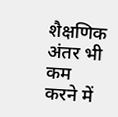शैक्षणिक अंतर भी कम करने में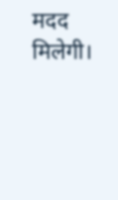मदद मिलेगी।